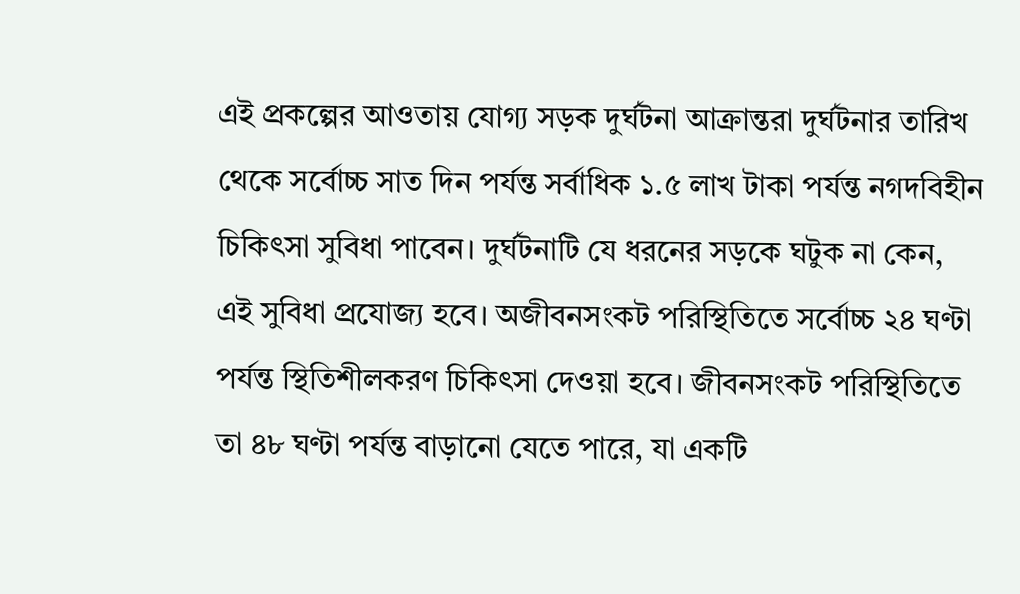এই প্রকল্পের আওতায় যোগ্য সড়ক দুর্ঘটনা আক্রান্তরা দুর্ঘটনার তারিখ থেকে সর্বোচ্চ সাত দিন পর্যন্ত সর্বাধিক ১.৫ লাখ টাকা পর্যন্ত নগদবিহীন চিকিৎসা সুবিধা পাবেন। দুর্ঘটনাটি যে ধরনের সড়কে ঘটুক না কেন, এই সুবিধা প্রযোজ্য হবে। অজীবনসংকট পরিস্থিতিতে সর্বোচ্চ ২৪ ঘণ্টা পর্যন্ত স্থিতিশীলকরণ চিকিৎসা দেওয়া হবে। জীবনসংকট পরিস্থিতিতে তা ৪৮ ঘণ্টা পর্যন্ত বাড়ানো যেতে পারে, যা একটি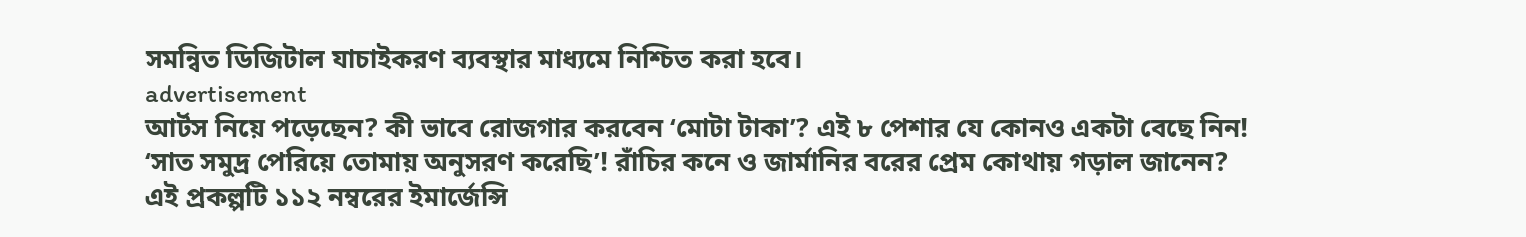সমন্বিত ডিজিটাল যাচাইকরণ ব্যবস্থার মাধ্যমে নিশ্চিত করা হবে।
advertisement
আর্টস নিয়ে পড়েছেন? কী ভাবে রোজগার করবেন ‘মোটা টাকা’? এই ৮ পেশার যে কোনও একটা বেছে নিন!
‘সাত সমুদ্র পেরিয়ে তোমায় অনুসরণ করেছি’! রাঁচির কনে ও জার্মানির বরের প্রেম কোথায় গড়াল জানেন?
এই প্রকল্পটি ১১২ নম্বরের ইমার্জেন্সি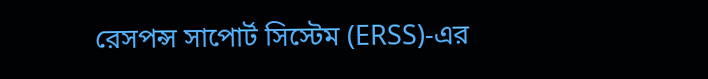রেসপন্স সাপোর্ট সিস্টেম (ERSS)-এর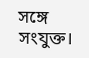সঙ্গে সংযুক্ত।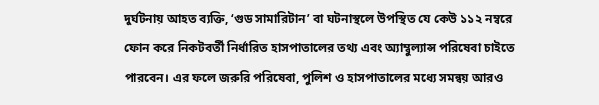দুর্ঘটনায় আহত ব্যক্তি, ‘গুড সামারিটান’ বা ঘটনাস্থলে উপস্থিত যে কেউ ১১২ নম্বরে ফোন করে নিকটবর্তী নির্ধারিত হাসপাতালের তথ্য এবং অ্যাম্বুল্যান্স পরিষেবা চাইতে পারবেন। এর ফলে জরুরি পরিষেবা, পুলিশ ও হাসপাতালের মধ্যে সমন্বয় আরও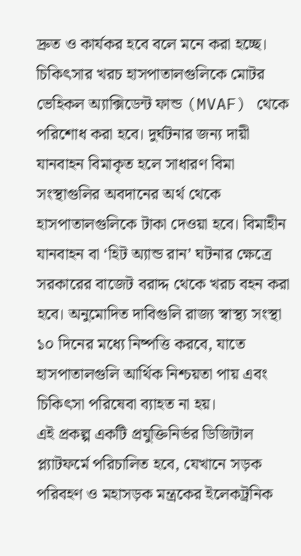দ্রুত ও কার্যকর হবে বলে মনে করা হচ্ছে।
চিকিৎসার খরচ হাসপাতালগুলিকে মোটর ভেহিকল অ্যাক্সিডেন্ট ফান্ড (MVAF) থেকে পরিশোধ করা হবে। দুর্ঘটনার জন্য দায়ী যানবাহন বিমাকৃত হলে সাধারণ বিমা সংস্থাগুলির অবদানের অর্থ থেকে হাসপাতালগুলিকে টাকা দেওয়া হবে। বিমাহীন যানবাহন বা ‘হিট অ্যান্ড রান’ ঘটনার ক্ষেত্রে সরকারের বাজেট বরাদ্দ থেকে খরচ বহন করা হবে। অনুমোদিত দাবিগুলি রাজ্য স্বাস্থ্য সংস্থা ১০ দিনের মধ্যে নিষ্পত্তি করবে, যাতে হাসপাতালগুলি আর্থিক নিশ্চয়তা পায় এবং চিকিৎসা পরিষেবা ব্যাহত না হয়।
এই প্রকল্প একটি প্রযুক্তিনির্ভর ডিজিটাল প্ল্যাটফর্মে পরিচালিত হবে, যেখানে সড়ক পরিবহণ ও মহাসড়ক মন্ত্রকের ইলেকট্রনিক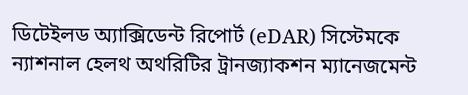ডিটেইলড অ্যাক্সিডেন্ট রিপোর্ট (eDAR) সিস্টেমকে ন্যাশনাল হেলথ অথরিটির ট্রানজ্যাকশন ম্যানেজমেন্ট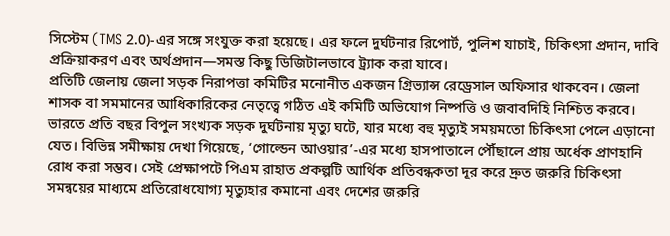সিস্টেম (TMS 2.0)-এর সঙ্গে সংযুক্ত করা হয়েছে। এর ফলে দুর্ঘটনার রিপোর্ট, পুলিশ যাচাই, চিকিৎসা প্রদান, দাবি প্রক্রিয়াকরণ এবং অর্থপ্রদান—সমস্ত কিছু ডিজিটালভাবে ট্র্যাক করা যাবে।
প্রতিটি জেলায় জেলা সড়ক নিরাপত্তা কমিটির মনোনীত একজন গ্রিভ্যান্স রেড্রেসাল অফিসার থাকবেন। জেলা শাসক বা সমমানের আধিকারিকের নেতৃত্বে গঠিত এই কমিটি অভিযোগ নিষ্পত্তি ও জবাবদিহি নিশ্চিত করবে।
ভারতে প্রতি বছর বিপুল সংখ্যক সড়ক দুর্ঘটনায় মৃত্যু ঘটে, যার মধ্যে বহু মৃত্যুই সময়মতো চিকিৎসা পেলে এড়ানো যেত। বিভিন্ন সমীক্ষায় দেখা গিয়েছে, ‘গোল্ডেন আওয়ার’-এর মধ্যে হাসপাতালে পৌঁছালে প্রায় অর্ধেক প্রাণহানি রোধ করা সম্ভব। সেই প্রেক্ষাপটে পিএম রাহাত প্রকল্পটি আর্থিক প্রতিবন্ধকতা দূর করে দ্রুত জরুরি চিকিৎসা সমন্বয়ের মাধ্যমে প্রতিরোধযোগ্য মৃত্যুহার কমানো এবং দেশের জরুরি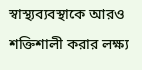স্বাস্থ্যব্যবস্থাকে আরও শক্তিশালী করার লক্ষ্য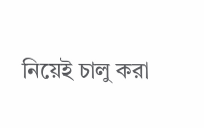নিয়েই চালু করা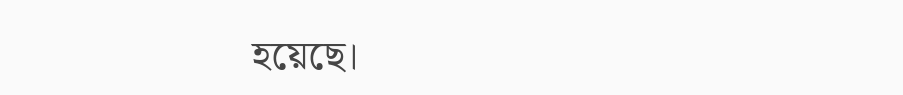হয়েছে।